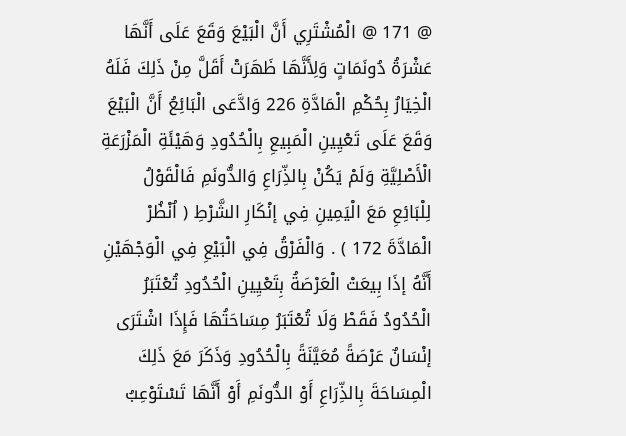@ 171 @ الْمُشْتَرِي أَنَّ الْبَيْعَ وَقَعَ عَلَى أَنَّهَا عَشْرَةُ دُونَمَاتٍ وَلِأَنَّهَا ظَهَرَتْ أَقَلَّ مِنْ ذَلِكَ فَلَهُ الْخِيَارُ بِحُكْمِ الْمَادَّةِ 226 وَادَّعَى الْبَائِعُ أَنَّ الْبَيْعَ وَقَعَ عَلَى تَعْيِينِ الْمَبِيعِ بِالْحُدُودِ وَهَيْئَةِ الْمَزْرَعَةِ الْأَصْلِيَّةِ وَلَمْ يَكُنْ بِالذِّرَاعِ وَالدُّونَمِ فَالْقَوْلُ لِلْبَائِعِ مَعَ الْيَمِينِ فِي إنْكَارِ الشَّرْطِ ( اُنْظُرْ الْمَادَّةَ 172 ) . وَالْفَرْقُ فِي الْبَيْعِ فِي الْوَجْهَيْنِ أَنَّهُ إذَا بِيعَتْ الْعَرْصَةُ بِتَعْيِينِ الْحُدُودِ تُعْتَبَرُ الْحُدُودُ فَقَطْ وَلَا تُعْتَبَرُ مِسَاحَتُهَا فَإِذَا اشْتَرَى إنْسَانٌ عَرْصَةً مُعَيَّنَةً بِالْحُدُودِ وَذَكَرَ مَعَ ذَلِكَ الْمِسَاحَةَ بِالذِّرَاعِ أَوْ الدُّونَمِ أَوْ أَنَّهَا تَسْتَوْعِبُ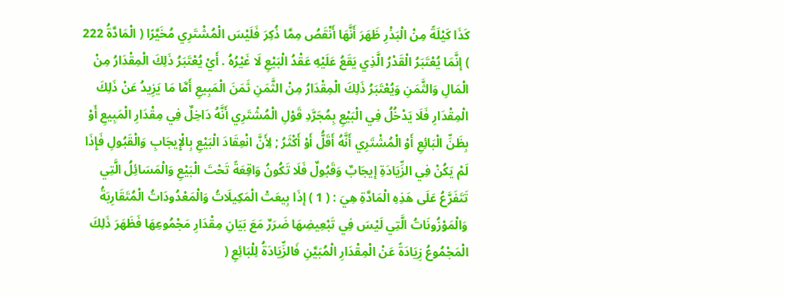كَذَا كَيْلَةً مِنْ الْبَذْرِ ظَهَرَ أَنَّهَا أَنْقَصُ مِمَّا ذُكِرَ فَلَيْسَ الْمُشْتَرِي مُخَيَّرًا ( الْمَادَّةُ 222 ) إنَّمَا يُعْتَبَرُ الْقَدْرُ الَّذِي يَقَعُ عَلَيْهِ عَقْدُ الْبَيْعِ لَا غَيْرُهُ . أَيْ يُعْتَبَرُ ذَلِكَ الْمِقْدَارُ مِنْ الْمَالِ وَالثَّمَنِ وَيُعْتَبَرُ ذَلِكَ الْمِقْدَارُ مِنْ الثَّمَنِ ثَمَنَ الْمَبِيعِ أَمَّا مَا يَزِيدُ عَنْ ذَلِكَ الْمِقْدَارِ فَلَا يَدْخُلُ فِي الْبَيْعِ بِمُجَرَّدِ قَوْلِ الْمُشْتَرِي أَنَّهُ دَاخِلٌ فِي مِقْدَارِ الْمَبِيعِ أَوْ بِظَنِّ الْبَائِعِ أَوْ الْمُشْتَرِي أَنَّهُ أَقَلُّ أَوْ أَكْثَرُ ; لِأَنَّ انْعِقَادَ الْبَيْعِ بِالْإِيجَابِ وَالْقَبُولِ فَإِذَا لَمْ يَكُنْ فِي الزِّيَادَةِ إيجَابٌ وَقَبُولٌ فَلَا تَكُونُ وَاقِعَةً تَحْتَ الْبَيْعِ وَالْمَسَائِلُ الَّتِي تَتَفَرَّعُ عَلَى هَذِهِ الْمَادَّةِ هِيَ : ( 1 ) إذَا بِيعَتْ الْمَكِيلَاتُ وَالْمَعْدُودَاتُ الْمُتَقَارِبَةُ وَالْمَوْزُونَاتُ الَّتِي لَيْسَ فِي تَبْعِيضِهَا ضَرَرٌ مَعَ بَيَانِ مِقْدَارِ مَجْمُوعِهَا فَظَهَرَ ذَلِكَ الْمَجْمُوعُ زِيَادَةً عَنْ الْمِقْدَارِ الْمُبَيَّنِ فَالزِّيَادَةُ لِلْبَائِعِ (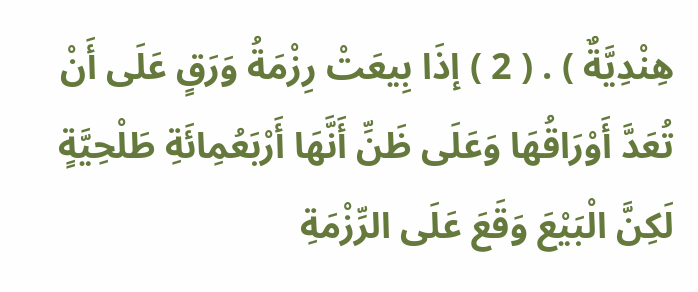هِنْدِيَّةٌ ) . ( 2 ) إذَا بِيعَتْ رِزْمَةُ وَرَقٍ عَلَى أَنْ تُعَدَّ أَوْرَاقُهَا وَعَلَى ظَنِّ أَنَّهَا أَرْبَعُمِائَةِ طَلْحِيَّةٍ لَكِنَّ الْبَيْعَ وَقَعَ عَلَى الرِّزْمَةِ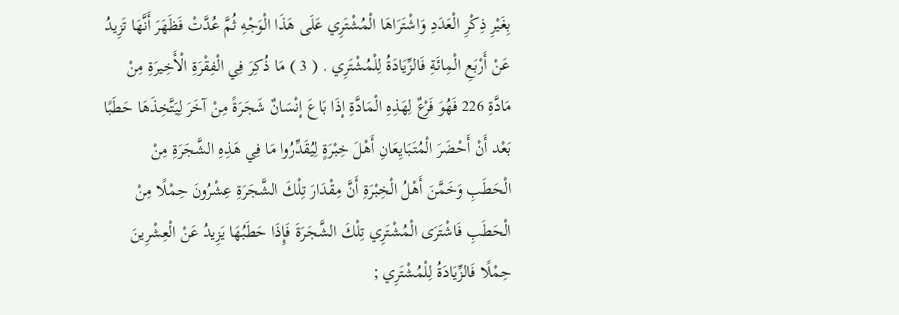بِغَيْرِ ذِكْرِ الْعَدَدِ وَاشْتَرَاهَا الْمُشْتَرِي عَلَى هَذَا الْوَجْهِ ثُمَّ عُدَّتْ فَظَهَرَ أَنَّهَا تَزِيدُ عَنْ أَرْبَعِ الْمِائَةِ فَالزِّيَادَةُ لِلْمُشْتَرِي . ( 3 ) مَا ذُكِرَ فِي الْفِقْرَةِ الْأَخِيرَةِ مِنْ مَادَّةِ 226 فَهُوَ فَرْعٌ لِهَذِهِ الْمَادَّةِ إذَا بَاعَ إنْسَانٌ شَجَرَةً مِنْ آخَرَ لِيَتَّخِذَهَا حَطَبًا بَعْد أَنْ أَحْضَرَ الْمُتَبَايِعَانِ أَهْلَ خِبْرَةٍ لِيُقَدِّرُوا مَا فِي هَذِهِ الشَّجَرَةِ مِنْ الْحَطَبِ وَخَمَّنَ أَهْلُ الْخِبْرَةِ أَنَّ مِقْدَارَ تِلْكَ الشَّجَرَةِ عِشْرُونَ حِمْلًا مِنْ الْحَطَبِ فَاشْتَرَى الْمُشْتَرِي تِلْكَ الشَّجَرَةَ فَإِذَا حَطَبُهَا يَزِيدُ عَنْ الْعِشْرِينَ حِمْلًا فَالزِّيَادَةُ لِلْمُشْتَرِي ;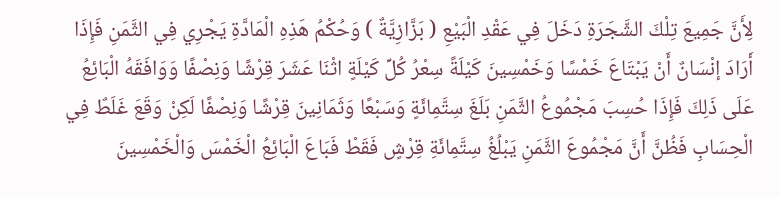لِأَنَّ جَمِيعَ تِلْكَ الشَّجَرَةِ دَخَلَ فِي عَقْدِ الْبَيْعِ ( بَزَّازِيَّةٌ ) وَحُكْمُ هَذِهِ الْمَادَّةِ يَجْرِي فِي الثَّمَنِ فَإِذَا أَرَادَ إنْسَانٌ أَنْ يَبْتَاعَ خَمْسًا وَخَمْسِينَ كَيْلَةً سِعْرُ كُلِّ كَيْلَةٍ اثْنَا عَشَرَ قِرْشًا وَنِصْفًا وَوَافَقَهُ الْبَائِعُ عَلَى ذَلِكَ فَإِذَا حُسِبَ مَجْمُوعُ الثَّمَنِ بَلَغَ سِتَّمِائَةٍ وَسَبْعًا وَثَمَانِينَ قِرْشًا وَنِصْفًا لَكِنْ وَقَعَ غَلَطٌ فِي الْحِسَابِ فَظُنَّ أَنَّ مَجْمُوعَ الثَّمَنِ يَبْلُغُ سِتَّمِائَةِ قِرْشٍ فَقَطْ فَبَاعَ الْبَائِعُ الْخَمْسَ وَالْخَمْسِينَ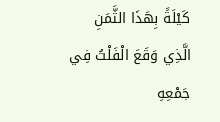كَيْلَةً بِهَذَا الثَّمَنِ الَّذِي وَقَعَ الْفَلْتُ فِي جَمْعِهِ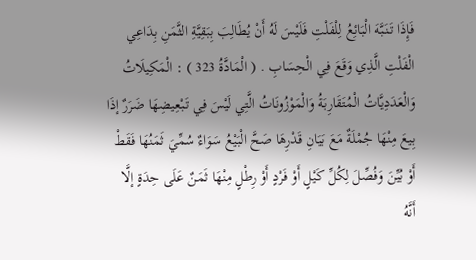فَإِذَا تَنَبَّهَ الْبَائِعُ لِلْفَلْتِ فَلَيْسَ لَهُ أَنْ يُطَالِبَ بِبَقِيَّةِ الثَّمَنِ بِدَاعِي الْفَلْتِ الَّذِي وَقَعَ فِي الْحِسَابِ . ( الْمَادَّةُ 323 ) : الْمَكِيلَاتُ وَالْعَدَدِيَّاتُ الْمُتَقَارِبَةُ وَالْمَوْزُونَاتُ الَّتِي لَيْسَ فِي تَبْعِيضِهَا ضَرَرٌ إذَا بِيعَ مِنْهَا جُمْلَةٌ مَعَ بَيَانِ قَدْرِهَا صَحَّ الْبَيْعُ سَوَاءٌ سُمِّيَ ثَمَنُهَا فَقَطْ أَوْ بُيِّنَ وَفُصِّلَ لِكُلِّ كَيْلٍ أَوْ فَرْدٍ أَوْ رِطْلٍ مِنْهَا ثَمَنٌ عَلَى حِدَةٍ إلَّا أَنَّهُ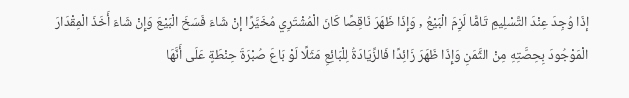إذَا وُجِدَ عِنْدَ التَّسْلِيمِ تَامًّا لَزِمَ الْبَيْعُ , وَإِذَا ظَهَرَ نَاقِصًا كَانَ الْمُشْتَرِي مُخَيَّرًا إنْ شَاءَ فَسَخَ الْبَيْعَ وَإِنْ شَاءَ أَخَذَ الْمِقْدَارَ الْمَوْجُودَ بِحِصَّتِهِ مِنْ الثَّمَنِ وَإِذَا ظَهَرَ زَائِدًا فَالزِّيَادَةُ لِلْبَائِعِ مَثَلًا لَوْ بَاعَ صُبْرَةَ حِنْطَةٍ عَلَى أَنَّهَا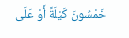خَمْسُونَ كَيْلَةً أَوْ عَلَى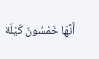أَنَّهَا خَمْسُونَ كَيْلَة